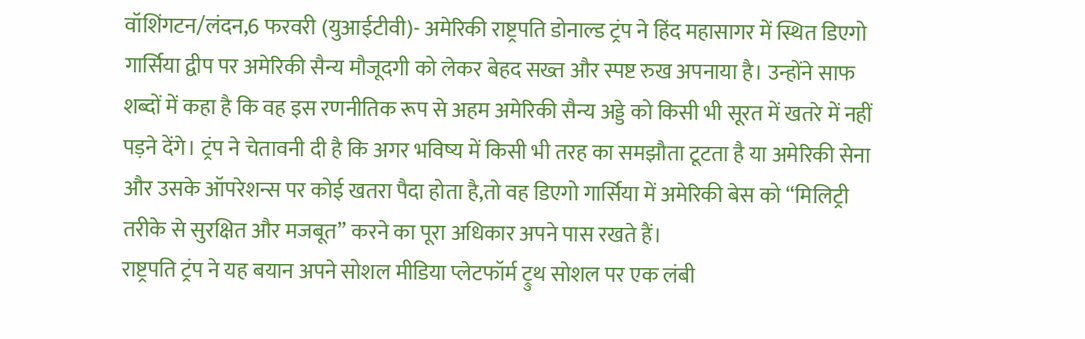वॉशिंगटन/लंदन,6 फरवरी (युआईटीवी)- अमेरिकी राष्ट्रपति डोनाल्ड ट्रंप ने हिंद महासागर में स्थित डिएगो गार्सिया द्वीप पर अमेरिकी सैन्य मौजूदगी को लेकर बेहद सख्त और स्पष्ट रुख अपनाया है। उन्होंने साफ शब्दों में कहा है कि वह इस रणनीतिक रूप से अहम अमेरिकी सैन्य अड्डे को किसी भी सूरत में खतरे में नहीं पड़ने देंगे। ट्रंप ने चेतावनी दी है कि अगर भविष्य में किसी भी तरह का समझौता टूटता है या अमेरिकी सेना और उसके ऑपरेशन्स पर कोई खतरा पैदा होता है,तो वह डिएगो गार्सिया में अमेरिकी बेस को “मिलिट्री तरीके से सुरक्षित और मजबूत” करने का पूरा अधिकार अपने पास रखते हैं।
राष्ट्रपति ट्रंप ने यह बयान अपने सोशल मीडिया प्लेटफॉर्म ट्रुथ सोशल पर एक लंबी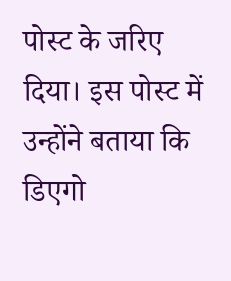पोस्ट के जरिए दिया। इस पोस्ट में उन्होंने बताया कि डिएगो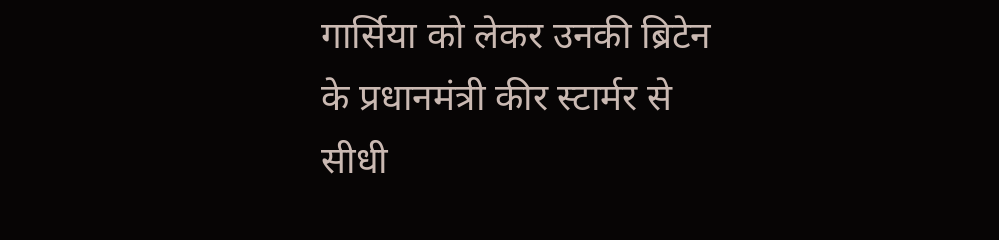गार्सिया को लेकर उनकी ब्रिटेन के प्रधानमंत्री कीर स्टार्मर से सीधी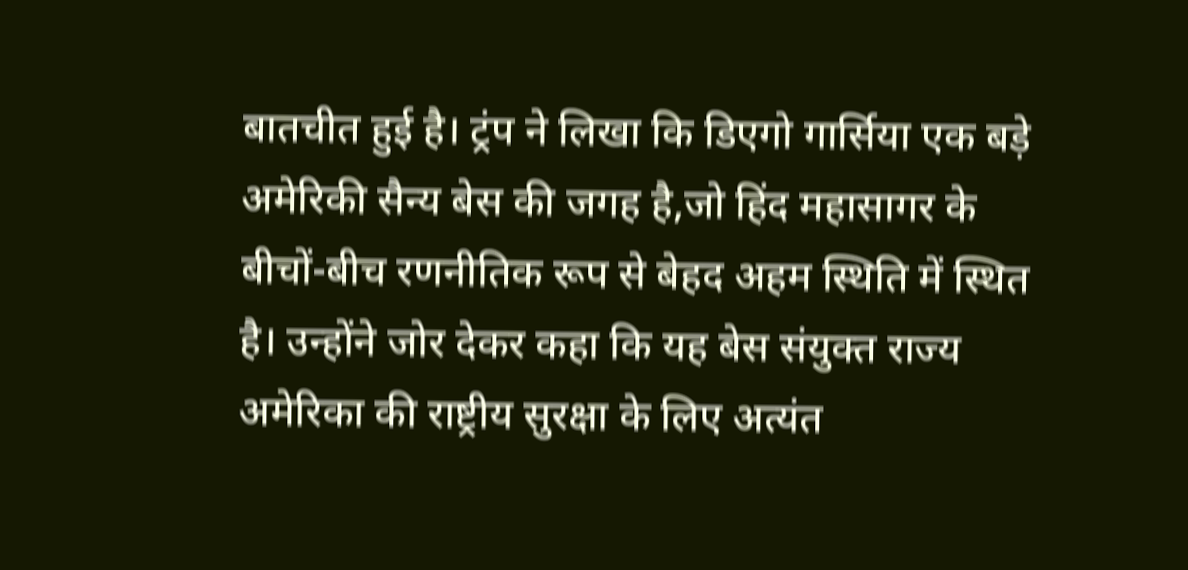बातचीत हुई है। ट्रंप ने लिखा कि डिएगो गार्सिया एक बड़े अमेरिकी सैन्य बेस की जगह है,जो हिंद महासागर के बीचों-बीच रणनीतिक रूप से बेहद अहम स्थिति में स्थित है। उन्होंने जोर देकर कहा कि यह बेस संयुक्त राज्य अमेरिका की राष्ट्रीय सुरक्षा के लिए अत्यंत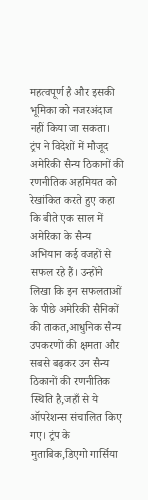महत्वपूर्ण है और इसकी भूमिका को नजरअंदाज नहीं किया जा सकता।
ट्रंप ने विदेशों में मौजूद अमेरिकी सैन्य ठिकानों की रणनीतिक अहमियत को रेखांकित करते हुए कहा कि बीते एक साल में अमेरिका के सैन्य अभियान कई वजहों से सफल रहे हैं। उन्होंने लिखा कि इन सफलताओं के पीछे अमेरिकी सैनिकों की ताकत,आधुनिक सैन्य उपकरणों की क्षमता और सबसे बढ़कर उन सैन्य ठिकानों की रणनीतिक स्थिति है,जहाँ से ये ऑपरेशन्स संचालित किए गए। ट्रंप के मुताबिक,डिएगो गार्सिया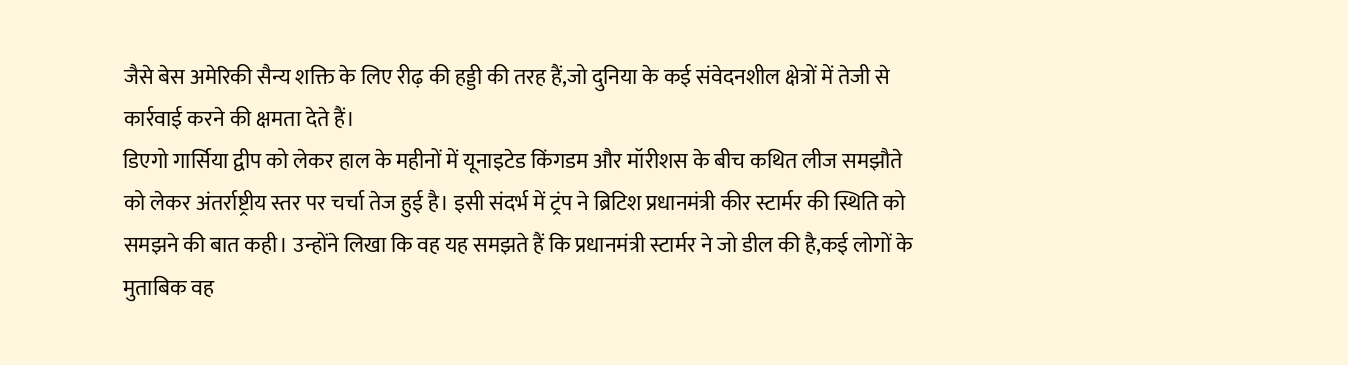जैसे बेस अमेरिकी सैन्य शक्ति के लिए रीढ़ की हड्डी की तरह हैं,जो दुनिया के कई संवेदनशील क्षेत्रों में तेजी से कार्रवाई करने की क्षमता देते हैं।
डिएगो गार्सिया द्वीप को लेकर हाल के महीनों में यूनाइटेड किंगडम और मॉरीशस के बीच कथित लीज समझौते को लेकर अंतर्राष्ट्रीय स्तर पर चर्चा तेज हुई है। इसी संदर्भ में ट्रंप ने ब्रिटिश प्रधानमंत्री कीर स्टार्मर की स्थिति को समझने की बात कही। उन्होंने लिखा कि वह यह समझते हैं कि प्रधानमंत्री स्टार्मर ने जो डील की है,कई लोगों के मुताबिक वह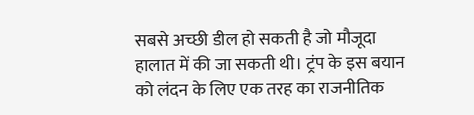सबसे अच्छी डील हो सकती है जो मौजूदा हालात में की जा सकती थी। ट्रंप के इस बयान को लंदन के लिए एक तरह का राजनीतिक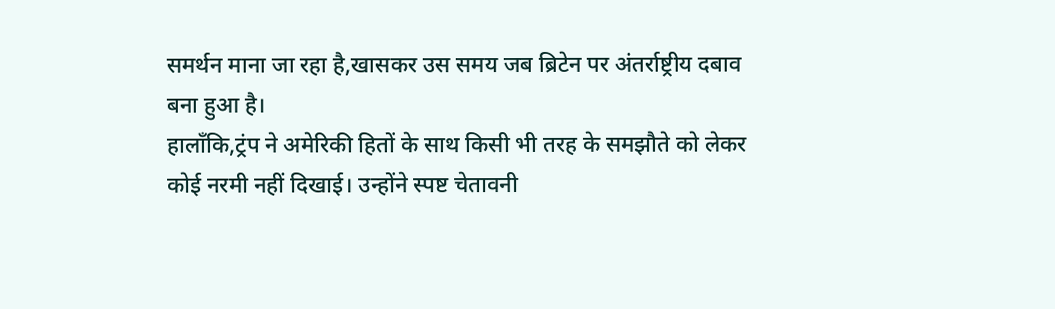समर्थन माना जा रहा है,खासकर उस समय जब ब्रिटेन पर अंतर्राष्ट्रीय दबाव बना हुआ है।
हालाँकि,ट्रंप ने अमेरिकी हितों के साथ किसी भी तरह के समझौते को लेकर कोई नरमी नहीं दिखाई। उन्होंने स्पष्ट चेतावनी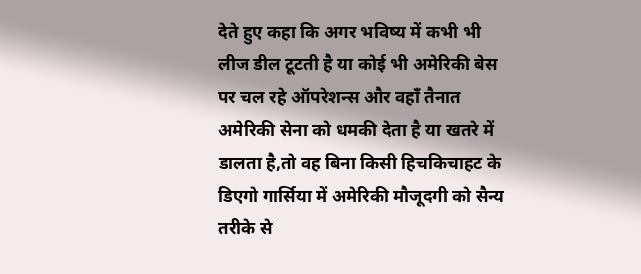देते हुए कहा कि अगर भविष्य में कभी भी लीज डील टूटती है या कोई भी अमेरिकी बेस पर चल रहे ऑपरेशन्स और वहाँ तैनात अमेरिकी सेना को धमकी देता है या खतरे में डालता है,तो वह बिना किसी हिचकिचाहट के डिएगो गार्सिया में अमेरिकी मौजूदगी को सैन्य तरीके से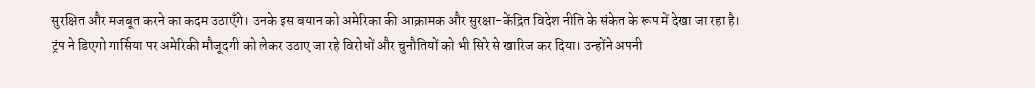सुरक्षित और मजबूत करने का कदम उठाएँगे। उनके इस बयान को अमेरिका की आक्रामक और सुरक्षा-केंद्रित विदेश नीति के संकेत के रूप में देखा जा रहा है।
ट्रंप ने डिएगो गार्सिया पर अमेरिकी मौजूदगी को लेकर उठाए जा रहे विरोधों और चुनौतियों को भी सिरे से खारिज कर दिया। उन्होंने अपनी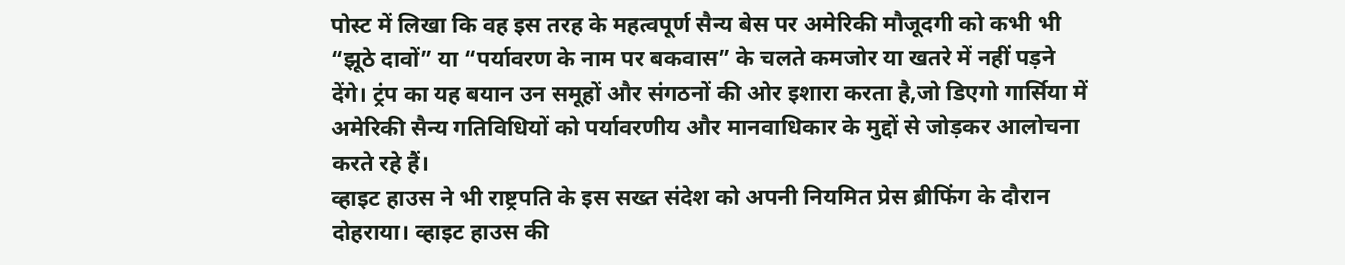पोस्ट में लिखा कि वह इस तरह के महत्वपूर्ण सैन्य बेस पर अमेरिकी मौजूदगी को कभी भी “झूठे दावों” या “पर्यावरण के नाम पर बकवास” के चलते कमजोर या खतरे में नहीं पड़ने देंगे। ट्रंप का यह बयान उन समूहों और संगठनों की ओर इशारा करता है,जो डिएगो गार्सिया में अमेरिकी सैन्य गतिविधियों को पर्यावरणीय और मानवाधिकार के मुद्दों से जोड़कर आलोचना करते रहे हैं।
व्हाइट हाउस ने भी राष्ट्रपति के इस सख्त संदेश को अपनी नियमित प्रेस ब्रीफिंग के दौरान दोहराया। व्हाइट हाउस की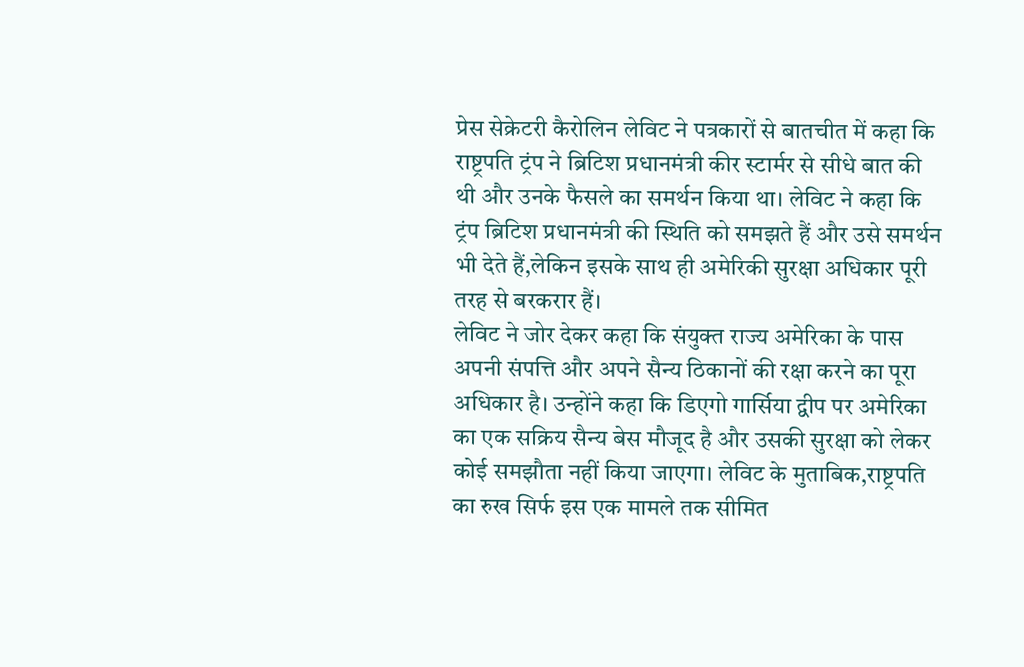प्रेस सेक्रेटरी कैरोलिन लेविट ने पत्रकारों से बातचीत में कहा कि राष्ट्रपति ट्रंप ने ब्रिटिश प्रधानमंत्री कीर स्टार्मर से सीधे बात की थी और उनके फैसले का समर्थन किया था। लेविट ने कहा कि ट्रंप ब्रिटिश प्रधानमंत्री की स्थिति को समझते हैं और उसे समर्थन भी देते हैं,लेकिन इसके साथ ही अमेरिकी सुरक्षा अधिकार पूरी तरह से बरकरार हैं।
लेविट ने जोर देकर कहा कि संयुक्त राज्य अमेरिका के पास अपनी संपत्ति और अपने सैन्य ठिकानों की रक्षा करने का पूरा अधिकार है। उन्होंने कहा कि डिएगो गार्सिया द्वीप पर अमेरिका का एक सक्रिय सैन्य बेस मौजूद है और उसकी सुरक्षा को लेकर कोई समझौता नहीं किया जाएगा। लेविट के मुताबिक,राष्ट्रपति का रुख सिर्फ इस एक मामले तक सीमित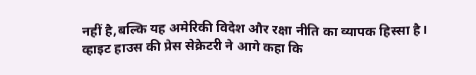नहीं है,बल्कि यह अमेरिकी विदेश और रक्षा नीति का व्यापक हिस्सा है।
व्हाइट हाउस की प्रेस सेक्रेटरी ने आगे कहा कि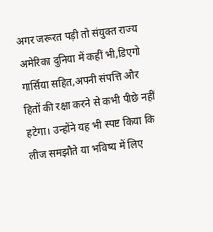अगर जरूरत पड़ी तो संयुक्त राज्य अमेरिका दुनिया में कहीं भी,डिएगो गार्सिया सहित,अपनी संपत्ति और हितों की रक्षा करने से कभी पीछे नहीं हटेगा। उन्होंने यह भी स्पष्ट किया कि लीज समझौते या भविष्य में लिए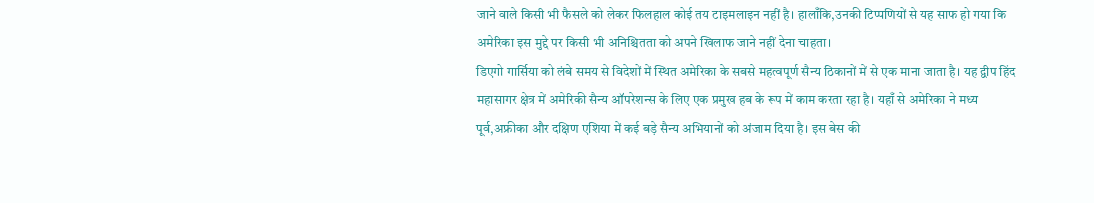जाने वाले किसी भी फैसले को लेकर फिलहाल कोई तय टाइमलाइन नहीं है। हालाँकि,उनकी टिप्पणियों से यह साफ हो गया कि अमेरिका इस मुद्दे पर किसी भी अनिश्चितता को अपने खिलाफ जाने नहीं देना चाहता।
डिएगो गार्सिया को लंबे समय से विदेशों में स्थित अमेरिका के सबसे महत्वपूर्ण सैन्य ठिकानों में से एक माना जाता है। यह द्वीप हिंद महासागर क्षेत्र में अमेरिकी सैन्य ऑपरेशन्स के लिए एक प्रमुख हब के रूप में काम करता रहा है। यहाँ से अमेरिका ने मध्य पूर्व,अफ्रीका और दक्षिण एशिया में कई बड़े सैन्य अभियानों को अंजाम दिया है। इस बेस की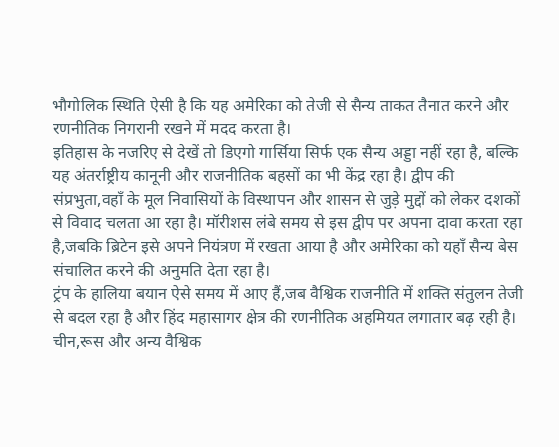भौगोलिक स्थिति ऐसी है कि यह अमेरिका को तेजी से सैन्य ताकत तैनात करने और रणनीतिक निगरानी रखने में मदद करता है।
इतिहास के नजरिए से देखें तो डिएगो गार्सिया सिर्फ एक सैन्य अड्डा नहीं रहा है, बल्कि यह अंतर्राष्ट्रीय कानूनी और राजनीतिक बहसों का भी केंद्र रहा है। द्वीप की संप्रभुता,वहाँ के मूल निवासियों के विस्थापन और शासन से जुड़े मुद्दों को लेकर दशकों से विवाद चलता आ रहा है। मॉरीशस लंबे समय से इस द्वीप पर अपना दावा करता रहा है,जबकि ब्रिटेन इसे अपने नियंत्रण में रखता आया है और अमेरिका को यहाँ सैन्य बेस संचालित करने की अनुमति देता रहा है।
ट्रंप के हालिया बयान ऐसे समय में आए हैं,जब वैश्विक राजनीति में शक्ति संतुलन तेजी से बदल रहा है और हिंद महासागर क्षेत्र की रणनीतिक अहमियत लगातार बढ़ रही है। चीन,रूस और अन्य वैश्विक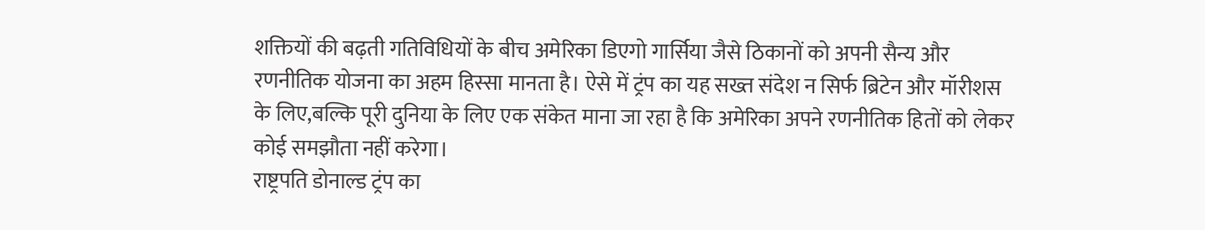शक्तियों की बढ़ती गतिविधियों के बीच अमेरिका डिएगो गार्सिया जैसे ठिकानों को अपनी सैन्य और रणनीतिक योजना का अहम हिस्सा मानता है। ऐसे में ट्रंप का यह सख्त संदेश न सिर्फ ब्रिटेन और मॉरीशस के लिए,बल्कि पूरी दुनिया के लिए एक संकेत माना जा रहा है कि अमेरिका अपने रणनीतिक हितों को लेकर कोई समझौता नहीं करेगा।
राष्ट्रपति डोनाल्ड ट्रंप का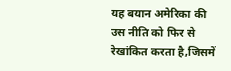यह बयान अमेरिका की उस नीति को फिर से रेखांकित करता है,जिसमें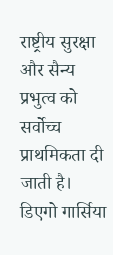राष्ट्रीय सुरक्षा और सैन्य प्रभुत्व को सर्वोच्च प्राथमिकता दी जाती है। डिएगो गार्सिया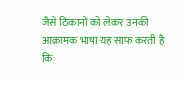जैसे ठिकानों को लेकर उनकी आक्रामक भाषा यह साफ करती है कि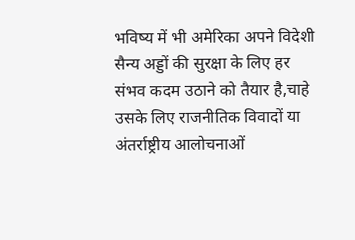भविष्य में भी अमेरिका अपने विदेशी सैन्य अड्डों की सुरक्षा के लिए हर संभव कदम उठाने को तैयार है,चाहे उसके लिए राजनीतिक विवादों या अंतर्राष्ट्रीय आलोचनाओं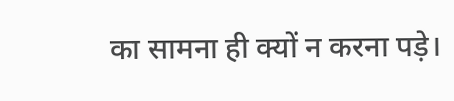का सामना ही क्यों न करना पड़े।